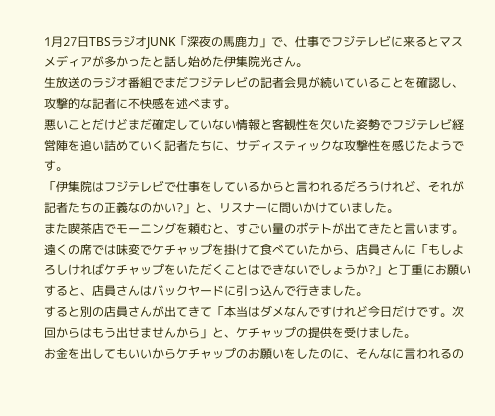1月27日TBSラジオJUNK「深夜の馬鹿力」で、仕事でフジテレビに来るとマスメディアが多かったと話し始めた伊集院光さん。
生放送のラジオ番組でまだフジテレビの記者会見が続いていることを確認し、攻撃的な記者に不快感を述べます。
悪いことだけどまだ確定していない情報と客観性を欠いた姿勢でフジテレビ経営陣を追い詰めていく記者たちに、サディスティックな攻撃性を感じたようです。
「伊集院はフジテレビで仕事をしているからと言われるだろうけれど、それが記者たちの正義なのかい?」と、リスナーに問いかけていました。
また喫茶店でモーニングを頼むと、すごい量のポテトが出てきたと言います。
遠くの席では味変でケチャップを掛けて食べていたから、店員さんに「もしよろしければケチャップをいただくことはできないでしょうか?」と丁重にお願いすると、店員さんはバックヤードに引っ込んで行きました。
すると別の店員さんが出てきて「本当はダメなんですけれど今日だけです。次回からはもう出せませんから」と、ケチャップの提供を受けました。
お金を出してもいいからケチャップのお願いをしたのに、そんなに言われるの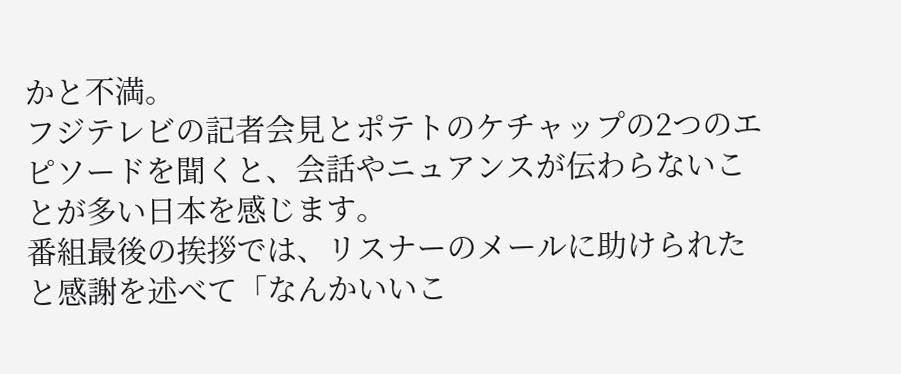かと不満。
フジテレビの記者会見とポテトのケチャップの2つのエピソードを聞くと、会話やニュアンスが伝わらないことが多い日本を感じます。
番組最後の挨拶では、リスナーのメールに助けられたと感謝を述べて「なんかいいこ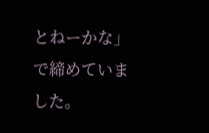とねーかな」で締めていました。